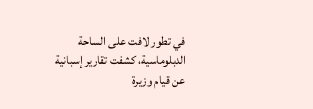في تطور لافت على الساحة الدبلوماسية، كشفت تقارير إسبانية عن قيام وزيرة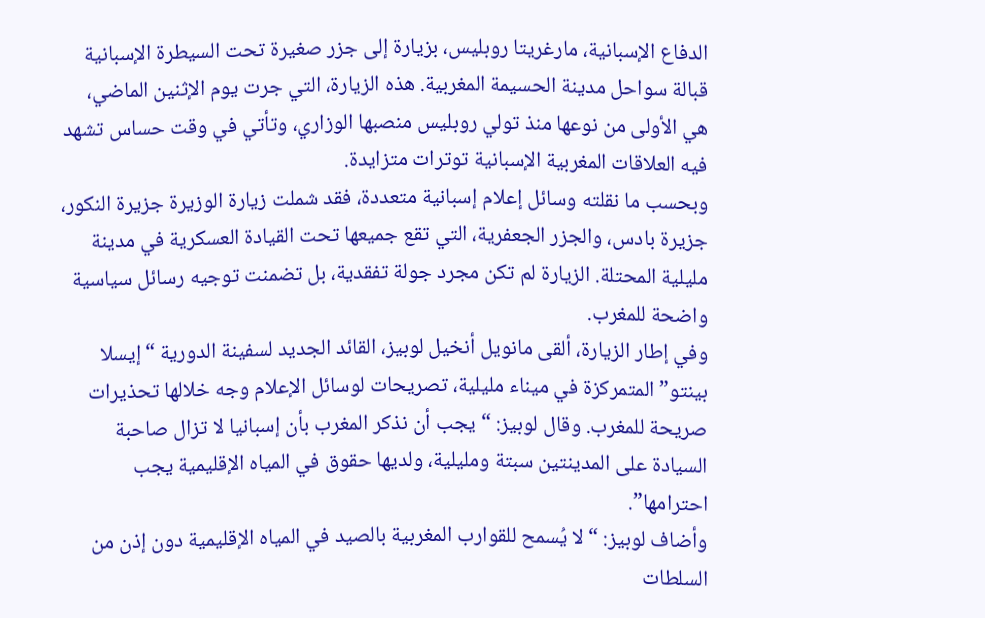الدفاع الإسبانية، مارغريتا روبليس، بزيارة إلى جزر صغيرة تحت السيطرة الإسبانية قبالة سواحل مدينة الحسيمة المغربية. هذه الزيارة، التي جرت يوم الإثنين الماضي، هي الأولى من نوعها منذ تولي روبليس منصبها الوزاري، وتأتي في وقت حساس تشهد فيه العلاقات المغربية الإسبانية توترات متزايدة.
وبحسب ما نقلته وسائل إعلام إسبانية متعددة، فقد شملت زيارة الوزيرة جزيرة النكور، جزيرة بادس، والجزر الجعفرية، التي تقع جميعها تحت القيادة العسكرية في مدينة مليلية المحتلة. الزيارة لم تكن مجرد جولة تفقدية، بل تضمنت توجيه رسائل سياسية واضحة للمغرب.
وفي إطار الزيارة، ألقى مانويل أنخيل لوبيز، القائد الجديد لسفينة الدورية “إيسلا بينتو” المتمركزة في ميناء مليلية، تصريحات لوسائل الإعلام وجه خلالها تحذيرات صريحة للمغرب. وقال لوبيز: “يجب أن نذكر المغرب بأن إسبانيا لا تزال صاحبة السيادة على المدينتين سبتة ومليلية، ولديها حقوق في المياه الإقليمية يجب احترامها”.
وأضاف لوبيز: “لا يُسمح للقوارب المغربية بالصيد في المياه الإقليمية دون إذن من السلطات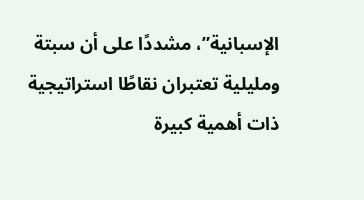الإسبانية”، مشددًا على أن سبتة ومليلية تعتبران نقاطًا استراتيجية ذات أهمية كبيرة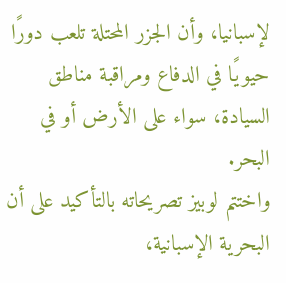لإسبانيا، وأن الجزر المحتلة تلعب دورًا حيويًا في الدفاع ومراقبة مناطق السيادة، سواء على الأرض أو في البحر.
واختتم لوبيز تصريحاته بالتأكيد على أن البحرية الإسبانية،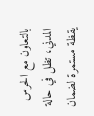بالتعاون مع الحرس المدني، تظل في حالة يقظة مستمرة لضمان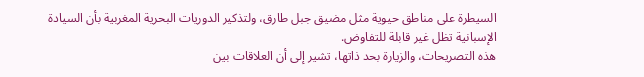السيطرة على مناطق حيوية مثل مضيق جبل طارق، ولتذكير الدوريات البحرية المغربية بأن السيادة الإسبانية تظل غير قابلة للتفاوض.
هذه التصريحات، والزيارة بحد ذاتها، تشير إلى أن العلاقات بين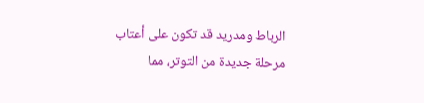الرباط ومدريد قد تكون على أعتاب مرحلة جديدة من التوتر، مما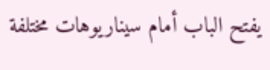يفتح الباب أمام سيناريوهات مختلفة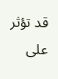قد تؤثر على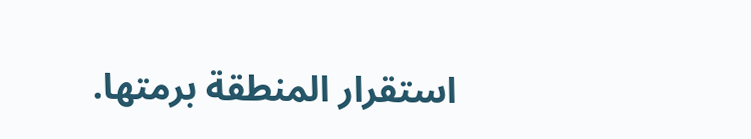استقرار المنطقة برمتها.